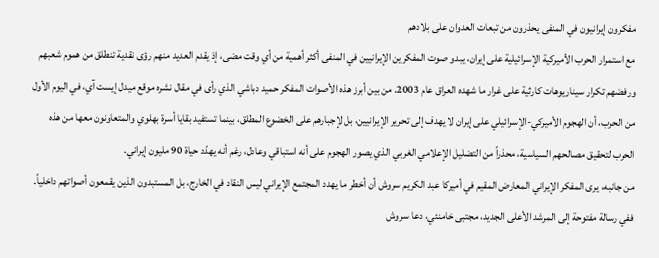مفكرون إيرانيون في المنفى يحذرون من تبعات العدوان على بلادهم
مع استمرار الحرب الأميركية الإسرائيلية على إيران، يبدو صوت المفكرين الإيرانيين في المنفى أكثر أهمية من أي وقت مضى، إذ يقدم العديد منهم رؤى نقدية تنطلق من هموم شعبهم ورفضهم تكرار سيناريوهات كارثية على غرار ما شهده العراق عام 2003. من بين أبرز هذه الأصوات المفكر حميد دباشي الذي رأى في مقال نشره موقع ميدل إيست آي، في اليوم الأول من الحرب، أن الهجوم الأميركي-الإسرائيلي على إيران لا يهدف إلى تحرير الإيرانيين، بل لإجبارهم على الخضوع المطلق، بينما تستفيد بقايا أسرة بهلوي والمتعاونون معها من هذه الحرب لتحقيق مصالحهم السياسية، محذراً من التضليل الإعلامي الغربي الذي يصور الهجوم على أنه استباقي وعادل، رغم أنه يهدّد حياة 90 مليون إيراني.
من جانبه، يرى المفكر الإيراني المعارض المقيم في أميركا عبد الكريم سروش أن أخطر ما يهدد المجتمع الإيراني ليس النقاد في الخارج، بل المستبدون الذين يقمعون أصواتهم داخلياً. ففي رسالة مفتوحة إلى المرشد الأعلى الجديد، مجتبى خامنئي، دعا سروش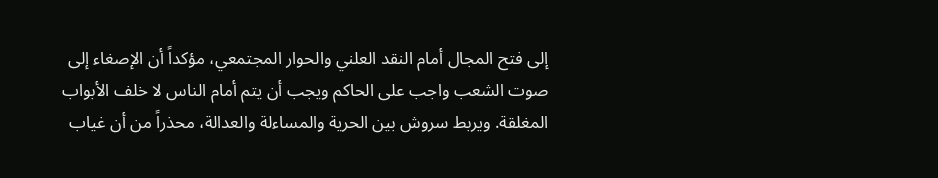إلى فتح المجال أمام النقد العلني والحوار المجتمعي، مؤكداً أن الإصغاء إلى صوت الشعب واجب على الحاكم ويجب أن يتم أمام الناس لا خلف الأبواب المغلقة. ويربط سروش بين الحرية والمساءلة والعدالة، محذراً من أن غياب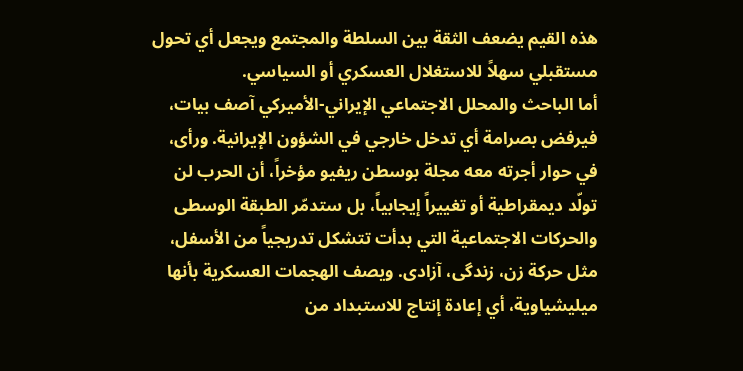هذه القيم يضعف الثقة بين السلطة والمجتمع ويجعل أي تحول مستقبلي سهلاً للاستغلال العسكري أو السياسي.
أما الباحث والمحلل الاجتماعي الإيراني-الأميركي آصف بيات، فيرفض بصرامة أي تدخل خارجي في الشؤون الإيرانية. ورأى، في حوار أجرته معه مجلة بوسطن ريفيو مؤخراً، أن الحرب لن تولّد ديمقراطية أو تغييراً إيجابياً، بل ستدمّر الطبقة الوسطى والحركات الاجتماعية التي بدأت تتشكل تدريجياً من الأسفل، مثل حركة زن، زندگی، آزادی. ويصف الهجمات العسكرية بأنها ميليشياوية، أي إعادة إنتاج للاستبداد من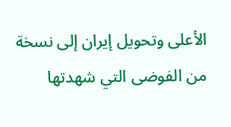الأعلى وتحويل إيران إلى نسخة من الفوضى التي شهدتها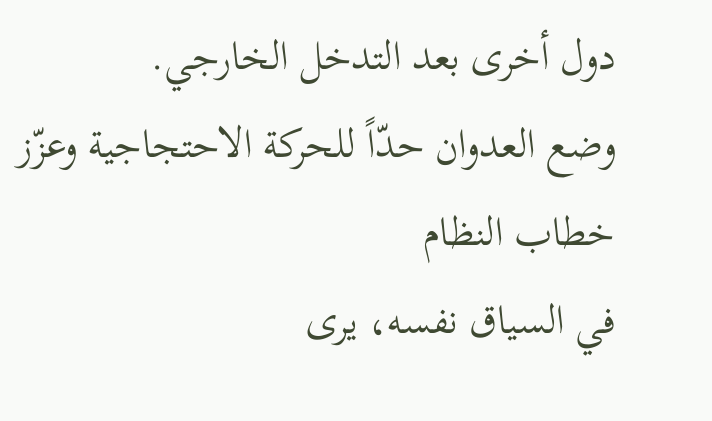دول أخرى بعد التدخل الخارجي.
وضع العدوان حدّاً للحركة الاحتجاجية وعزّز خطاب النظام
في السياق نفسه، يرى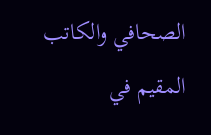الصحافي والكاتب المقيم في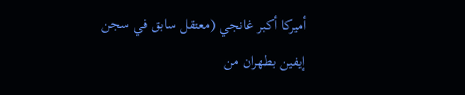أميركا أكبر غانجي (معتقل سابق في سجن إيفين بطهران من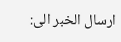ارسال الخبر الى: